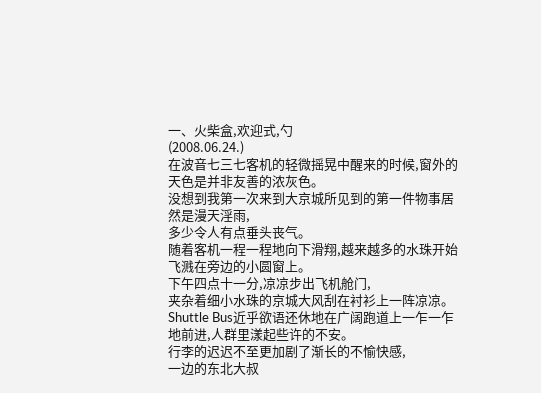一、火柴盒,欢迎式,勺
(2008.06.24.)
在波音七三七客机的轻微摇晃中醒来的时候,窗外的天色是并非友善的浓灰色。
没想到我第一次来到大京城所见到的第一件物事居然是漫天淫雨,
多少令人有点垂头丧气。
随着客机一程一程地向下滑翔,越来越多的水珠开始飞溅在旁边的小圆窗上。
下午四点十一分,凉凉步出飞机舱门,
夹杂着细小水珠的京城大风刮在衬衫上一阵凉凉。
Shuttle Bus近乎欲语还休地在广阔跑道上一乍一乍地前进,人群里漾起些许的不安。
行李的迟迟不至更加剧了渐长的不愉快感,
一边的东北大叔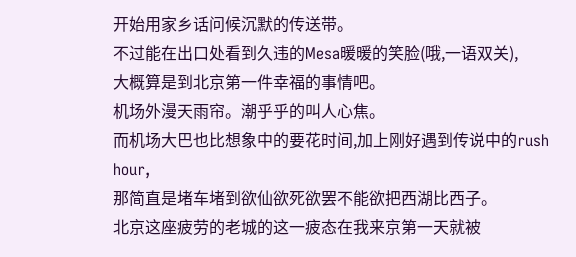开始用家乡话问候沉默的传送带。
不过能在出口处看到久违的Mesa暖暖的笑脸(哦,一语双关),
大概算是到北京第一件幸福的事情吧。
机场外漫天雨帘。潮乎乎的叫人心焦。
而机场大巴也比想象中的要花时间,加上刚好遇到传说中的rush hour,
那简直是堵车堵到欲仙欲死欲罢不能欲把西湖比西子。
北京这座疲劳的老城的这一疲态在我来京第一天就被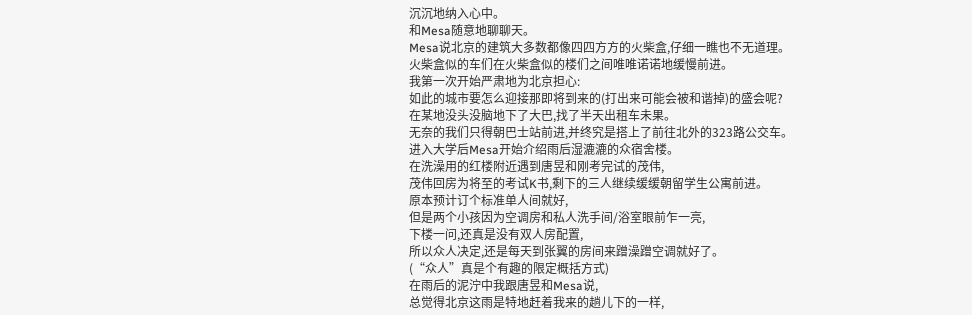沉沉地纳入心中。
和Mesa随意地聊聊天。
Mesa说北京的建筑大多数都像四四方方的火柴盒,仔细一瞧也不无道理。
火柴盒似的车们在火柴盒似的楼们之间唯唯诺诺地缓慢前进。
我第一次开始严肃地为北京担心:
如此的城市要怎么迎接那即将到来的(打出来可能会被和谐掉)的盛会呢?
在某地没头没脑地下了大巴,找了半天出租车未果。
无奈的我们只得朝巴士站前进,并终究是搭上了前往北外的323路公交车。
进入大学后Mesa开始介绍雨后湿漉漉的众宿舍楼。
在洗澡用的红楼附近遇到唐昱和刚考完试的茂伟,
茂伟回房为将至的考试K书,剩下的三人继续缓缓朝留学生公寓前进。
原本预计订个标准单人间就好,
但是两个小孩因为空调房和私人洗手间/浴室眼前乍一亮,
下楼一问,还真是没有双人房配置,
所以众人决定,还是每天到张翼的房间来蹭澡蹭空调就好了。
(“众人”真是个有趣的限定概括方式)
在雨后的泥泞中我跟唐昱和Mesa说,
总觉得北京这雨是特地赶着我来的趟儿下的一样,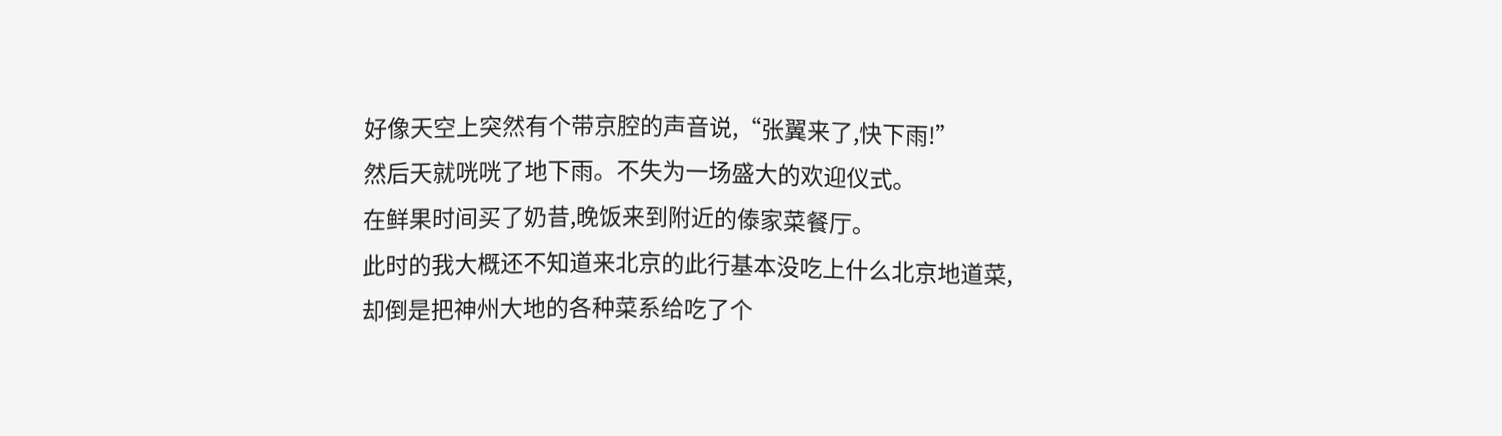好像天空上突然有个带京腔的声音说,“张翼来了,快下雨!”
然后天就咣咣了地下雨。不失为一场盛大的欢迎仪式。
在鲜果时间买了奶昔,晚饭来到附近的傣家菜餐厅。
此时的我大概还不知道来北京的此行基本没吃上什么北京地道菜,
却倒是把神州大地的各种菜系给吃了个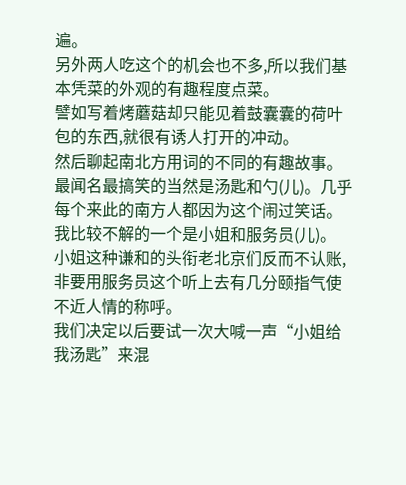遍。
另外两人吃这个的机会也不多,所以我们基本凭菜的外观的有趣程度点菜。
譬如写着烤蘑菇却只能见着鼓囊囊的荷叶包的东西,就很有诱人打开的冲动。
然后聊起南北方用词的不同的有趣故事。
最闻名最搞笑的当然是汤匙和勺(儿)。几乎每个来此的南方人都因为这个闹过笑话。
我比较不解的一个是小姐和服务员(儿)。
小姐这种谦和的头衔老北京们反而不认账,
非要用服务员这个听上去有几分颐指气使不近人情的称呼。
我们决定以后要试一次大喊一声“小姐给我汤匙”来混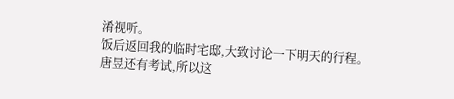淆视听。
饭后返回我的临时宅邸,大致讨论一下明天的行程。
唐昱还有考试,所以这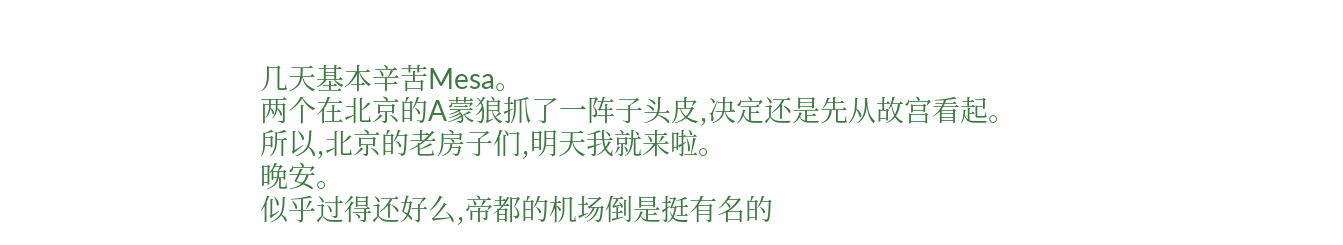几天基本辛苦Mesa。
两个在北京的A蒙狼抓了一阵子头皮,决定还是先从故宫看起。
所以,北京的老房子们,明天我就来啦。
晚安。
似乎过得还好么,帝都的机场倒是挺有名的